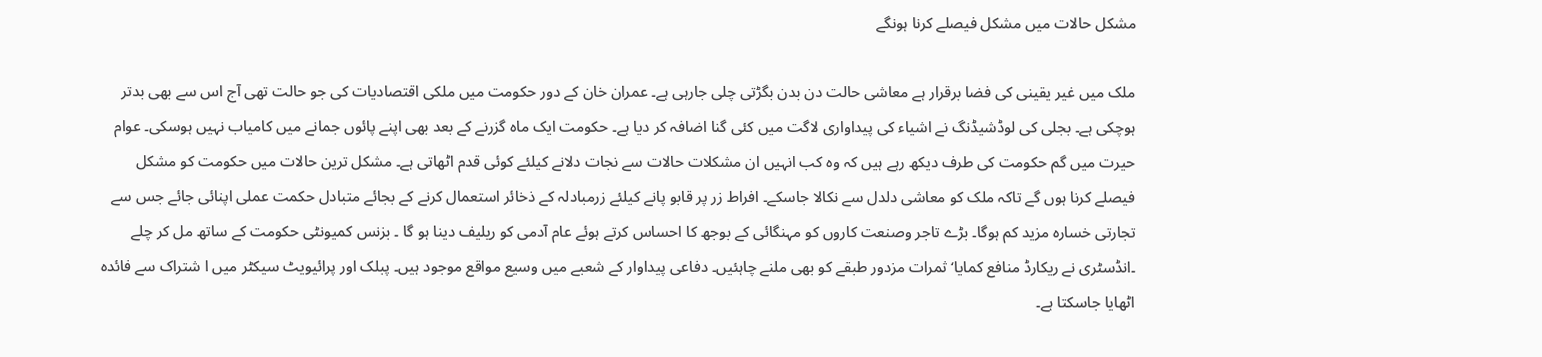مشکل حالات میں مشکل فیصلے کرنا ہونگے

ملک میں غیر یقینی کی فضا برقرار ہے معاشی حالت دن بدن بگڑتی چلی جارہی ہے۔ عمران خان کے دور حکومت میں ملکی اقتصادیات کی جو حالت تھی آج اس سے بھی بدتر ہوچکی ہے۔ بجلی کی لوڈشیڈنگ نے اشیاء کی پیداواری لاگت میں کئی گنا اضافہ کر دیا ہے۔ حکومت ایک ماہ گزرنے کے بعد بھی اپنے پائوں جمانے میں کامیاب نہیں ہوسکی۔ عوام حیرت میں گم حکومت کی طرف دیکھ رہے ہیں کہ وہ کب انہیں ان مشکلات حالات سے نجات دلانے کیلئے کوئی قدم اٹھاتی ہے۔ مشکل ترین حالات میں حکومت کو مشکل فیصلے کرنا ہوں گے تاکہ ملک کو معاشی دلدل سے نکالا جاسکے۔ افراط زر پر قابو پانے کیلئے زرمبادلہ کے ذخائر استعمال کرنے کے بجائے متبادل حکمت عملی اپنائی جائے جس سے تجارتی خسارہ مزید کم ہوگا۔ بڑے تاجر وصنعت کاروں کو مہنگائی کے بوجھ کا احساس کرتے ہوئے عام آدمی کو ریلیف دینا ہو گا ۔ بزنس کمیونٹی حکومت کے ساتھ مل کر چلے ۔انڈسٹری نے ریکارڈ منافع کمایا‘ ثمرات مزدور طبقے کو بھی ملنے چاہئیں۔ دفاعی پیداوار کے شعبے میں وسیع مواقع موجود ہیں۔ پبلک اور پرائیویٹ سیکٹر میں ا شتراک سے فائدہ اٹھایا جاسکتا ہے۔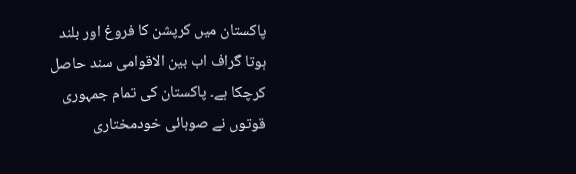پاکستان میں کرپشن کا فروغ اور بلند ہوتا گراف اب بین الاقوامی سند حاصل کرچکا ہے۔ پاکستان کی تمام جمہوری قوتوں نے صوبائی خودمختاری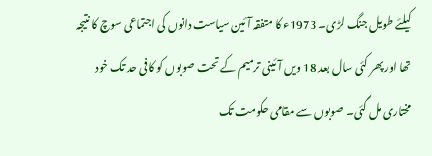کیلئے طویل جنگ لڑی۔ 1973ء کا متفقہ آئین سیاست دانوں کی اجتماعی سوچ کا نتیجہ تھا اور پھر کئی سال بعد 18 ویں آئینی ترمیم کے تحت صوبوں کو کافی حد تک خود مختاری مل گئی۔ صوبوں سے مقامی حکومت تک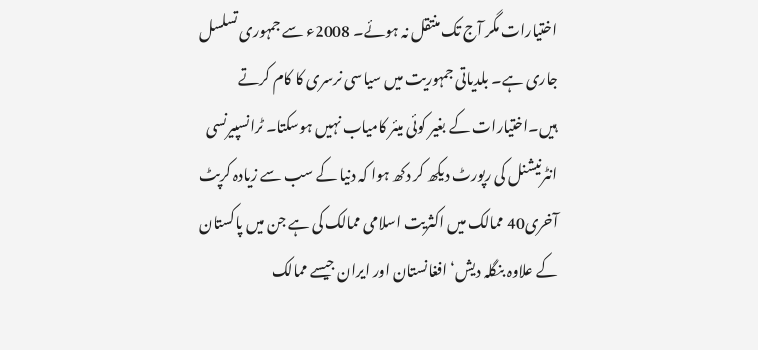اختیارات مگر آج تک منتقل نہ ہوئے۔ 2008ء سے جمہوری تسلسل جاری ہے۔ بلدیاتی جمہوریت میں سیاسی نرسری کا کام کرتے ہیں۔اختیارات کے بغیر کوئی میئر کامیاب نہیں ہوسکتا۔ ٹرانسپیرنسی انٹرنیشنل کی رپورٹ دیکھ کر دکھ ہوا کہ دنیا کے سب سے زیادہ کرپٹ آخری40 ممالک میں اکثریت اسلامی ممالک کی ہے جن میں پاکستان کے علاوہ بنگلہ دیش‘ افغانستان اور ایران جیسے ممالک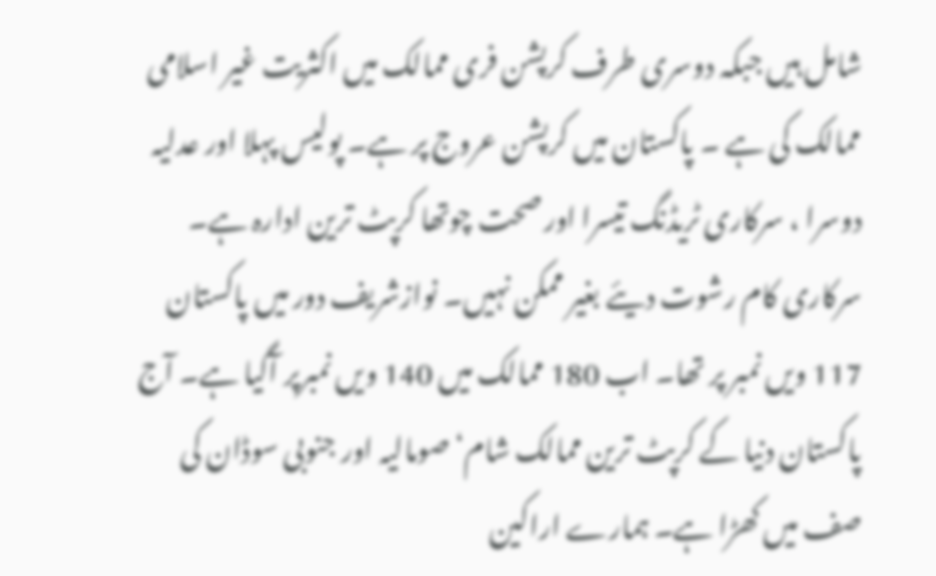شامل ہیں جبکہ دوسری طرف کرپشن فری ممالک میں اکثریت غیر اسلامی ممالک کی ہے ۔ پاکستان میں کرپشن عروج پر ہے۔ پولیس پہلا اور عدلیہ دوسرا ، سرکاری ٹریڈنگ تیسرا اور صحت چوتھا کرپٹ ترین ادارہ ہے۔ سرکاری کام رشوت دیئے بغیر ممکن نہیں۔ نوازشریف دور میں پاکستان 117 ویں نمبر پر تھا۔ اب 180 ممالک میں 140 ویں نمبرپر آگیا ہے۔ آج پاکستان دنیا کے کرپٹ ترین ممالک شام‘ صومالیہ اور جنوبی سوڈان کی صف میں کھڑا ہے۔ ہمارے اراکین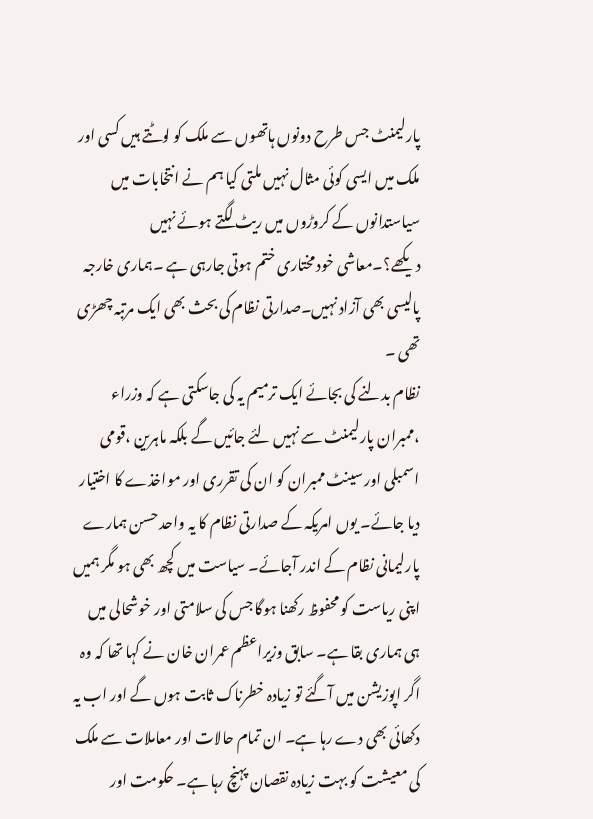پارلیمنٹ جس طرح دونوں ہاتھوں سے ملک کو لوٹتے ہیں کسی اور ملک میں ایسی کوئی مثال نہیں ملتی کیا ہم نے انتخابات میں سیاستدانوں کے کروڑوں میں ریٹ لگتے ہوئے نہیں دیکھے؟۔معاشی خود مختاری ختم ہوتی جارہی ہے ۔ہماری خارجہ پالیسی بھی آزاد نہیں۔صدارتی نظام کی بحث بھی ایک مرتبہ چھڑی تھی ۔
نظام بدلنے کی بجائے ایک ترمیم یہ کی جاسکتی ہے کہ وزراء ،ممبران پارلیمنٹ سے نہیں لئے جائیں گے بلکہ ماہرین ،قومی اسمبلی اور سینٹ ممبران کو ان کی تقرری اور مواخذے کا اختیار دیا جائے۔ یوں امریکہ کے صدارتی نظام کا یہ واحد حسن ہمارے پارلیمانی نظام کے اندر آجائے۔ سیاست میں کچھ بھی ہو مگر ہمیں اپنی ریاست کو محفوظ رکھنا ہوگا جس کی سلامتی اور خوشحالی میں ہی ہماری بقا ہے۔ سابق وزیراعظم عمران خان نے کہا تھا کہ وہ اگر اپوزیشن میں آگئے تو زیادہ خطرناک ثابت ہوں گے اور اب یہ دکھائی بھی دے رہا ہے۔ ان تمام حالات اور معاملات سے ملک کی معیشت کو بہت زیادہ نقصان پہنچ رہا ہے۔ حکومت اور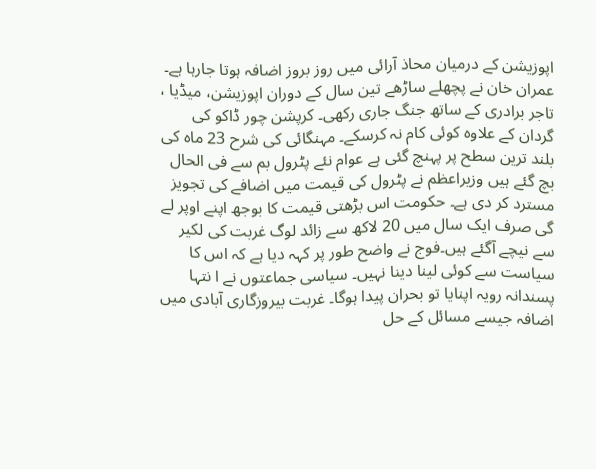اپوزیشن کے درمیان محاذ آرائی میں روز بروز اضافہ ہوتا جارہا ہے۔ عمران خان نے پچھلے ساڑھے تین سال کے دوران اپوزیشن، میڈیا ، تاجر برادری کے ساتھ جنگ جاری رکھی۔ کرپشن چور ڈاکو کی گردان کے علاوہ کوئی کام نہ کرسکے۔ مہنگائی کی شرح 23 ماہ کی بلند ترین سطح پر پہنچ گئی ہے عوام نئے پٹرول بم سے فی الحال بچ گئے ہیں وزیراعظم نے پٹرول کی قیمت میں اضافے کی تجویز مسترد کر دی ہے۔ حکومت اس بڑھتی قیمت کا بوجھ اپنے اوپر لے گی صرف ایک سال میں 20 لاکھ سے زائد لوگ غربت کی لکیر سے نیچے آگئے ہیں۔فوج نے واضح طور پر کہہ دیا ہے کہ اس کا سیاست سے کوئی لینا دینا نہیں۔ سیاسی جماعتوں نے ا نتہا پسندانہ رویہ اپنایا تو بحران پیدا ہوگا۔ غربت بیروزگاری آبادی میں اضافہ جیسے مسائل کے حل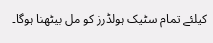کیلئے تمام سٹیک ہولڈرز کو مل بیٹھنا ہوگا۔